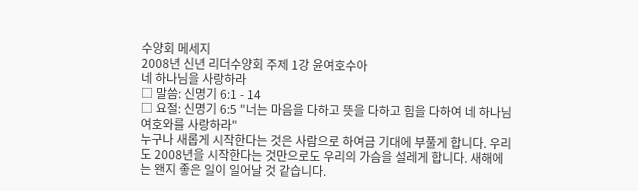수양회 메세지
2008년 신년 리더수양회 주제 1강 윤여호수아
네 하나님을 사랑하라
□ 말씀: 신명기 6:1 - 14
□ 요절: 신명기 6:5 "너는 마음을 다하고 뜻을 다하고 힘을 다하여 네 하나님 여호와를 사랑하라"
누구나 새롭게 시작한다는 것은 사람으로 하여금 기대에 부풀게 합니다. 우리도 2008년을 시작한다는 것만으로도 우리의 가슴을 설레게 합니다. 새해에는 왠지 좋은 일이 일어날 것 같습니다.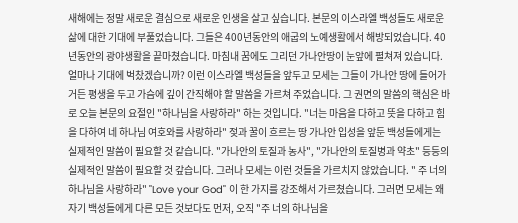새해에는 정말 새로운 결심으로 새로운 인생을 살고 싶습니다. 본문의 이스라엘 백성들도 새로운 삶에 대한 기대에 부풀었습니다. 그들은 400년동안의 애굽의 노예생활에서 해방되었습니다. 40년동안의 광야생활을 끝마쳤습니다. 마침내 꿈에도 그리던 가나안땅이 눈앞에 펼쳐져 있습니다. 얼마나 기대에 벅찼겠습니까? 이런 이스라엘 백성들을 앞두고 모세는 그들이 가나안 땅에 들어가거든 평생을 두고 가슴에 깊이 간직해야 할 말씀을 가르쳐 주었습니다. 그 권면의 말씀의 핵심은 바로 오늘 본문의 요절인 "하나님을 사랑하라" 하는 것입니다. "너는 마음을 다하고 뜻을 다하고 힘을 다하여 네 하나님 여호와를 사랑하라" 젖과 꿀이 흐르는 땅 가나안 입성을 앞둔 백성들에게는 실제적인 말씀이 필요할 것 같습니다. "가나안의 토질과 농사", "가나안의 토질병과 약초" 등등의 실제적인 말씀이 필요할 것 갚습니다. 그러나 모세는 이런 것들을 가르치지 않았습니다. " 주 너의 하나님을 사랑하라" "Love your God" 이 한 가지를 강조해서 가르쳤습니다. 그러면 모세는 왜 자기 백성들에게 다른 모든 것보다도 먼저, 오직 "주 너의 하나님을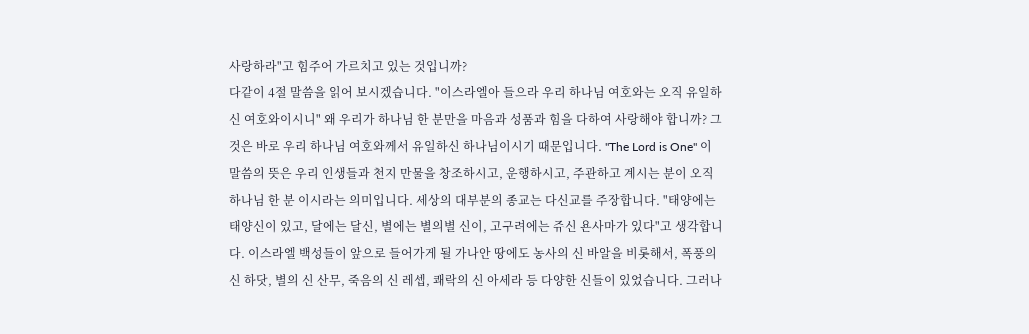사랑하라"고 힘주어 가르치고 있는 것입니까?
다같이 4절 말씀을 읽어 보시겠습니다. "이스라엘아 들으라 우리 하나님 여호와는 오직 유일하신 여호와이시니" 왜 우리가 하나님 한 분만을 마음과 성품과 힘을 다하여 사랑해야 합니까? 그것은 바로 우리 하나님 여호와께서 유일하신 하나님이시기 때문입니다. "The Lord is One" 이 말씀의 뜻은 우리 인생들과 천지 만물을 창조하시고, 운행하시고, 주관하고 계시는 분이 오직 하나님 한 분 이시라는 의미입니다. 세상의 대부분의 종교는 다신교를 주장합니다. "태양에는 태양신이 있고, 달에는 달신, 별에는 별의별 신이, 고구려에는 쥬신 욘사마가 있다"고 생각합니다. 이스라엘 백성들이 앞으로 들어가게 될 가나안 땅에도 농사의 신 바알을 비롯해서, 폭풍의 신 하닷, 별의 신 산무, 죽음의 신 레셉, 쾌락의 신 아세라 등 다양한 신들이 있었습니다. 그러나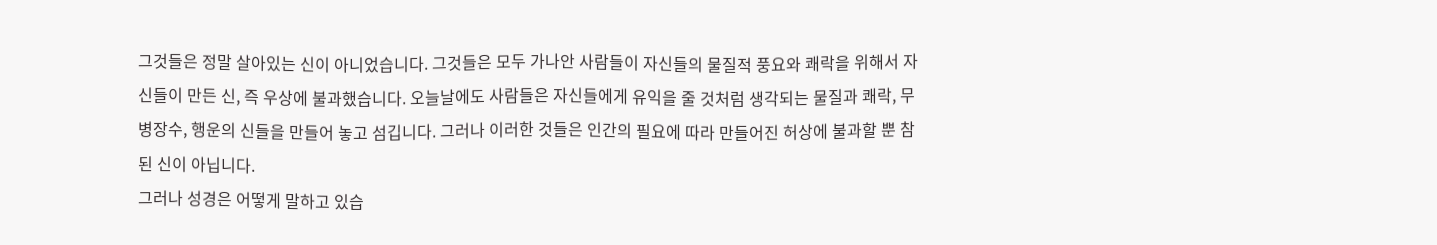그것들은 정말 살아있는 신이 아니었습니다. 그것들은 모두 가나안 사람들이 자신들의 물질적 풍요와 쾌락을 위해서 자신들이 만든 신, 즉 우상에 불과했습니다. 오늘날에도 사람들은 자신들에게 유익을 줄 것처럼 생각되는 물질과 쾌락, 무병장수, 행운의 신들을 만들어 놓고 섬깁니다. 그러나 이러한 것들은 인간의 필요에 따라 만들어진 허상에 불과할 뿐 참된 신이 아닙니다.
그러나 성경은 어떻게 말하고 있습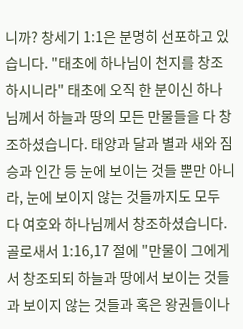니까? 창세기 1:1은 분명히 선포하고 있습니다. "태초에 하나님이 천지를 창조하시니라" 태초에 오직 한 분이신 하나님께서 하늘과 땅의 모든 만물들을 다 창조하셨습니다. 태양과 달과 별과 새와 짐승과 인간 등 눈에 보이는 것들 뿐만 아니라, 눈에 보이지 않는 것들까지도 모두 다 여호와 하나님께서 창조하셨습니다. 골로새서 1:16,17 절에 "만물이 그에게서 창조되되 하늘과 땅에서 보이는 것들과 보이지 않는 것들과 혹은 왕권들이나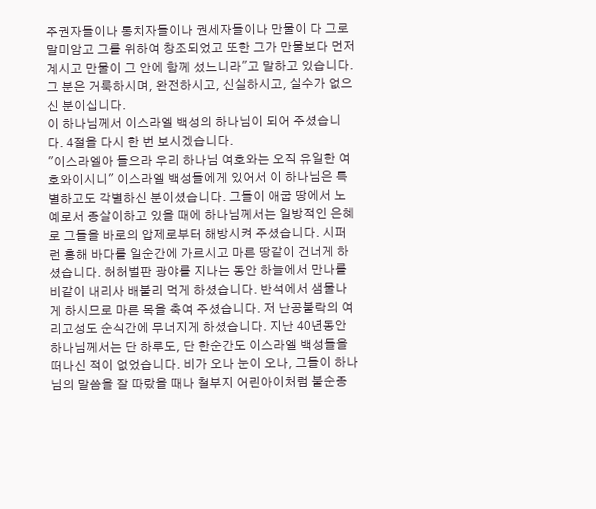주권자들이나 통치자들이나 권세자들이나 만물이 다 그로 말미암고 그를 위하여 창조되었고 또한 그가 만물보다 먼저 계시고 만물이 그 안에 함께 섰느니라"고 말하고 있습니다. 그 분은 거룩하시며, 완전하시고, 신실하시고, 실수가 없으신 분이십니다.
이 하나님께서 이스라엘 백성의 하나님이 되어 주셨습니다. 4절을 다시 한 번 보시겠습니다.
"이스라엘아 들으라 우리 하나님 여호와는 오직 유일한 여호와이시니" 이스라엘 백성들에게 있어서 이 하나님은 특별하고도 각별하신 분이셨습니다. 그들이 애굽 땅에서 노예로서 종살이하고 있을 때에 하나님께서는 일방적인 은혜로 그들을 바로의 압제로부터 해방시켜 주셨습니다. 시퍼런 홍해 바다를 일순간에 가르시고 마른 땅같이 건너게 하셨습니다. 허허벌판 광야를 지나는 동안 하늘에서 만나를 비같이 내리사 배불리 먹게 하셨습니다. 반석에서 샘물나게 하시므로 마른 목을 축여 주셨습니다. 저 난공불락의 여리고성도 순식간에 무너지게 하셨습니다. 지난 40년동안 하나님께서는 단 하루도, 단 한순간도 이스라엘 백성들을 떠나신 적이 없었습니다. 비가 오나 눈이 오나, 그들이 하나님의 말씀을 잘 따랐을 때나 철부지 어린아이처럼 불순종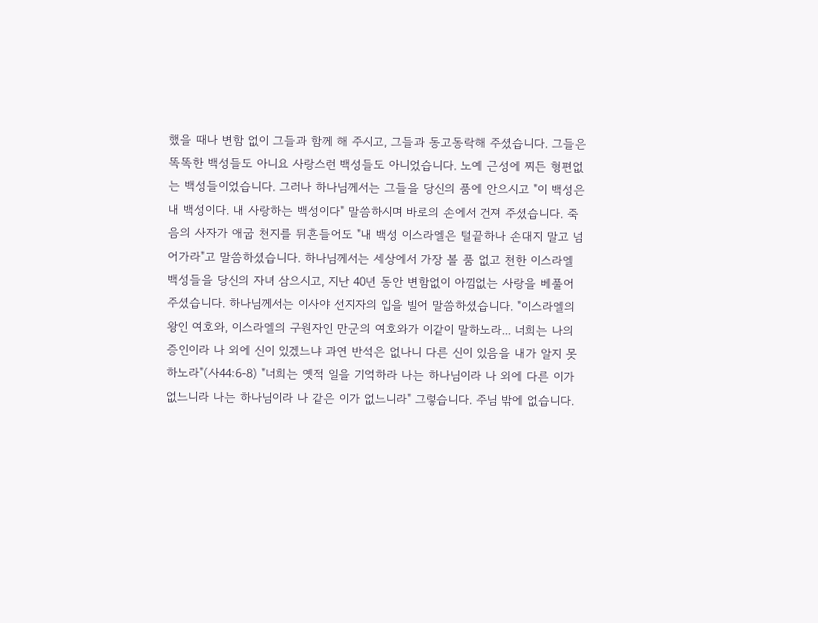했을 때나 변함 없이 그들과 함께 해 주시고, 그들과 동고동락해 주셨습니다. 그들은 똑똑한 백성들도 아니요 사랑스런 백성들도 아니었습니다. 노예 근성에 찌든 형편없는 백성들이었습니다. 그러나 하나님께서는 그들을 당신의 품에 안으시고 "이 백성은 내 백성이다. 내 사랑하는 백성이다" 말씀하시며 바로의 손에서 건져 주셨습니다. 죽음의 사자가 애굽 천지를 뒤흔들어도 "내 백성 이스라엘은 털끝하나 손대지 말고 넘어가라"고 말씀하셨습니다. 하나님께서는 세상에서 가장 볼 품 없고 천한 이스라엘 백성들을 당신의 자녀 삼으시고, 지난 40년 동안 변함없이 아낌없는 사랑을 베풀어 주셨습니다. 하나님께서는 이사야 선지자의 입을 빌어 말씀하셨습니다. "이스라엘의 왕인 여호와, 이스라엘의 구원자인 만군의 여호와가 이같이 말하노라... 너희는 나의 증인이라 나 외에 신이 있겠느냐 과연 반석은 없나니 다른 신이 있음을 내가 알지 못하노라"(사44:6-8) "너희는 옛적 일을 기억하라 나는 하나님이라 나 외에 다른 이가 없느니라 나는 하나님이라 나 같은 이가 없느니라" 그렇습니다. 주님 밖에 없습니다.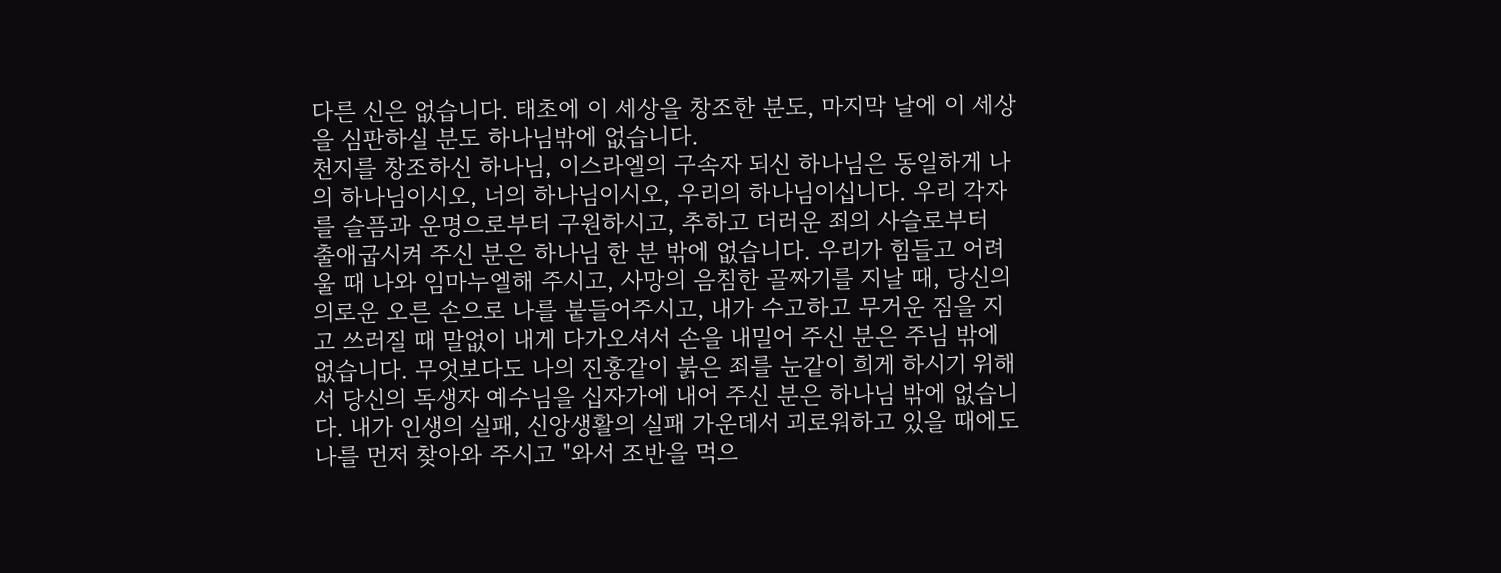다른 신은 없습니다. 태초에 이 세상을 창조한 분도, 마지막 날에 이 세상을 심판하실 분도 하나님밖에 없습니다.
천지를 창조하신 하나님, 이스라엘의 구속자 되신 하나님은 동일하게 나의 하나님이시오, 너의 하나님이시오, 우리의 하나님이십니다. 우리 각자를 슬픔과 운명으로부터 구원하시고, 추하고 더러운 죄의 사슬로부터 출애굽시켜 주신 분은 하나님 한 분 밖에 없습니다. 우리가 힘들고 어려울 때 나와 임마누엘해 주시고, 사망의 음침한 골짜기를 지날 때, 당신의 의로운 오른 손으로 나를 붙들어주시고, 내가 수고하고 무거운 짐을 지고 쓰러질 때 말없이 내게 다가오셔서 손을 내밀어 주신 분은 주님 밖에 없습니다. 무엇보다도 나의 진홍같이 붉은 죄를 눈같이 희게 하시기 위해서 당신의 독생자 예수님을 십자가에 내어 주신 분은 하나님 밖에 없습니다. 내가 인생의 실패, 신앙생활의 실패 가운데서 괴로워하고 있을 때에도 나를 먼저 찾아와 주시고 "와서 조반을 먹으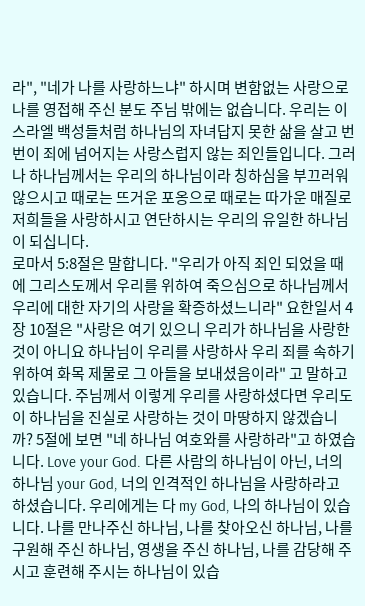라", "네가 나를 사랑하느냐" 하시며 변함없는 사랑으로 나를 영접해 주신 분도 주님 밖에는 없습니다. 우리는 이스라엘 백성들처럼 하나님의 자녀답지 못한 삶을 살고 번번이 죄에 넘어지는 사랑스럽지 않는 죄인들입니다. 그러나 하나님께서는 우리의 하나님이라 칭하심을 부끄러워 않으시고 때로는 뜨거운 포옹으로 때로는 따가운 매질로 저희들을 사랑하시고 연단하시는 우리의 유일한 하나님이 되십니다.
로마서 5:8절은 말합니다. "우리가 아직 죄인 되었을 때에 그리스도께서 우리를 위하여 죽으심으로 하나님께서 우리에 대한 자기의 사랑을 확증하셨느니라" 요한일서 4장 10절은 "사랑은 여기 있으니 우리가 하나님을 사랑한 것이 아니요 하나님이 우리를 사랑하사 우리 죄를 속하기 위하여 화목 제물로 그 아들을 보내셨음이라" 고 말하고 있습니다. 주님께서 이렇게 우리를 사랑하셨다면 우리도 이 하나님을 진실로 사랑하는 것이 마땅하지 않겠습니까? 5절에 보면 "네 하나님 여호와를 사랑하라"고 하였습니다. Love your God. 다른 사람의 하나님이 아닌, 너의 하나님 your God, 너의 인격적인 하나님을 사랑하라고 하셨습니다. 우리에게는 다 my God, 나의 하나님이 있습니다. 나를 만나주신 하나님, 나를 찾아오신 하나님, 나를 구원해 주신 하나님, 영생을 주신 하나님, 나를 감당해 주시고 훈련해 주시는 하나님이 있습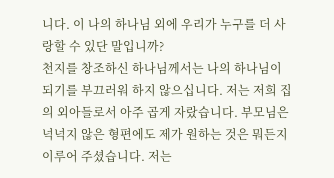니다. 이 나의 하나님 외에 우리가 누구를 더 사랑할 수 있단 말입니까?
천지를 창조하신 하나님께서는 나의 하나님이 되기를 부끄러워 하지 않으십니다. 저는 저희 집의 외아들로서 아주 곱게 자랐습니다. 부모님은 넉넉지 않은 형편에도 제가 원하는 것은 뭐든지 이루어 주셨습니다. 저는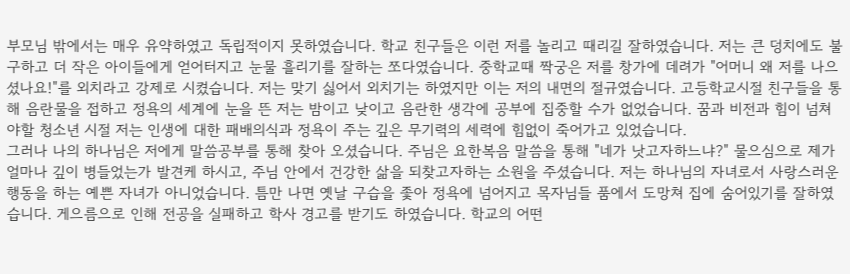부모님 밖에서는 매우 유약하였고 독립적이지 못하였습니다. 학교 친구들은 이런 저를 놀리고 때리길 잘하였습니다. 저는 큰 덩치에도 불구하고 더 작은 아이들에게 얻어터지고 눈물 흘리기를 잘하는 쪼다였습니다. 중학교때 짝궁은 저를 창가에 데려가 "어머니 왜 저를 나으셨나요!"를 외치라고 강제로 시켰습니다. 저는 맞기 싫어서 외치기는 하였지만 이는 저의 내면의 절규였습니다. 고등학교시절 친구들을 통해 음란물을 접하고 정욕의 세계에 눈을 뜬 저는 밤이고 낮이고 음란한 생각에 공부에 집중할 수가 없었습니다. 꿈과 비전과 힘이 넘쳐야할 청소년 시절 저는 인생에 대한 패배의식과 정욕이 주는 깊은 무기력의 세력에 힘없이 죽어가고 있었습니다.
그러나 나의 하나님은 저에게 말씀공부를 통해 찾아 오셨습니다. 주님은 요한복음 말씀을 통해 "네가 낫고자하느냐?" 물으심으로 제가 얼마나 깊이 병들었는가 발견케 하시고, 주님 안에서 건강한 삶을 되찾고자하는 소원을 주셨습니다. 저는 하나님의 자녀로서 사랑스러운 행동을 하는 예쁜 자녀가 아니었습니다. 틈만 나면 옛날 구습을 좇아 정욕에 넘어지고 목자님들 품에서 도망쳐 집에 숨어있기를 잘하였습니다. 게으름으로 인해 전공을 실패하고 학사 경고를 받기도 하였습니다. 학교의 어떤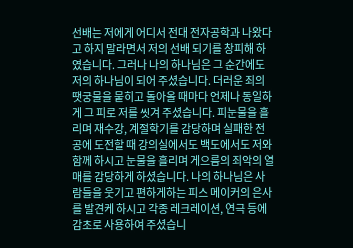선배는 저에게 어디서 전대 전자공학과 나왔다고 하지 말라면서 저의 선배 되기를 창피해 하였습니다. 그러나 나의 하나님은 그 순간에도 저의 하나님이 되어 주셨습니다. 더러운 죄의 땟궁물을 뭍히고 돌아올 때마다 언제나 동일하게 그 피로 저를 씻겨 주셨습니다. 피눈물을 흘리며 재수강, 계절학기를 감당하며 실패한 전공에 도전할 때 강의실에서도 백도에서도 저와 함께 하시고 눈물을 흘리며 게으름의 죄악의 열매를 감당하게 하셨습니다. 나의 하나님은 사람들을 웃기고 편하게하는 피스 메이커의 은사를 발견케 하시고 각종 레크레이션, 연극 등에 감초로 사용하여 주셨습니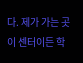다. 제가 가는 곳이 센터이든 학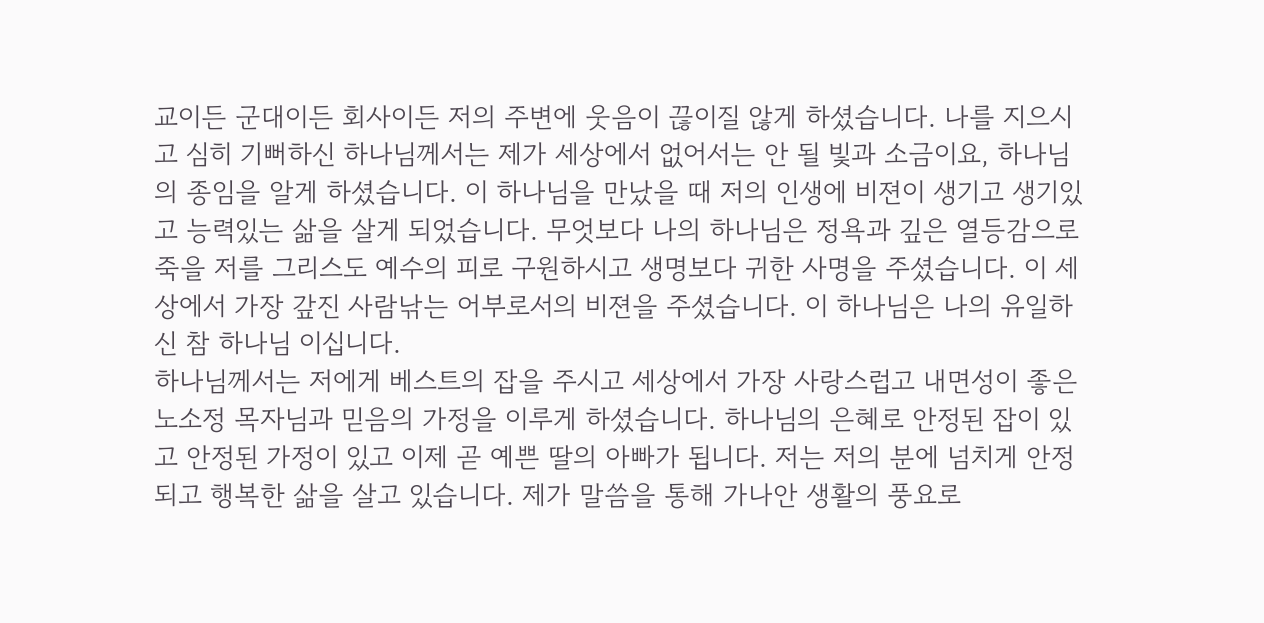교이든 군대이든 회사이든 저의 주변에 웃음이 끊이질 않게 하셨습니다. 나를 지으시고 심히 기뻐하신 하나님께서는 제가 세상에서 없어서는 안 될 빛과 소금이요, 하나님의 종임을 알게 하셨습니다. 이 하나님을 만났을 때 저의 인생에 비젼이 생기고 생기있고 능력있는 삶을 살게 되었습니다. 무엇보다 나의 하나님은 정욕과 깊은 열등감으로 죽을 저를 그리스도 예수의 피로 구원하시고 생명보다 귀한 사명을 주셨습니다. 이 세상에서 가장 갚진 사람낚는 어부로서의 비젼을 주셨습니다. 이 하나님은 나의 유일하신 참 하나님 이십니다.
하나님께서는 저에게 베스트의 잡을 주시고 세상에서 가장 사랑스럽고 내면성이 좋은 노소정 목자님과 믿음의 가정을 이루게 하셨습니다. 하나님의 은혜로 안정된 잡이 있고 안정된 가정이 있고 이제 곧 예쁜 딸의 아빠가 됩니다. 저는 저의 분에 넘치게 안정되고 행복한 삶을 살고 있습니다. 제가 말씀을 통해 가나안 생활의 풍요로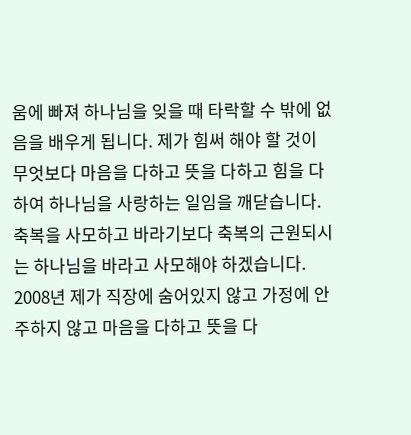움에 빠져 하나님을 잊을 때 타락할 수 밖에 없음을 배우게 됩니다. 제가 힘써 해야 할 것이 무엇보다 마음을 다하고 뜻을 다하고 힘을 다하여 하나님을 사랑하는 일임을 깨닫습니다. 축복을 사모하고 바라기보다 축복의 근원되시는 하나님을 바라고 사모해야 하겠습니다. 2008년 제가 직장에 숨어있지 않고 가정에 안주하지 않고 마음을 다하고 뜻을 다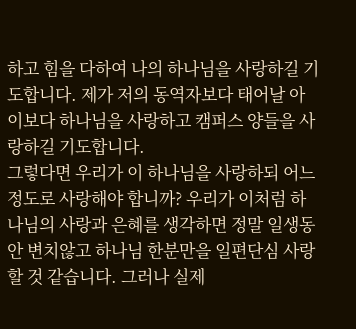하고 힘을 다하여 나의 하나님을 사랑하길 기도합니다. 제가 저의 동역자보다 태어날 아이보다 하나님을 사랑하고 캠퍼스 양들을 사랑하길 기도합니다.
그렇다면 우리가 이 하나님을 사랑하되 어느정도로 사랑해야 합니까? 우리가 이처럼 하나님의 사랑과 은혜를 생각하면 정말 일생동안 변치않고 하나님 한분만을 일편단심 사랑할 것 같습니다. 그러나 실제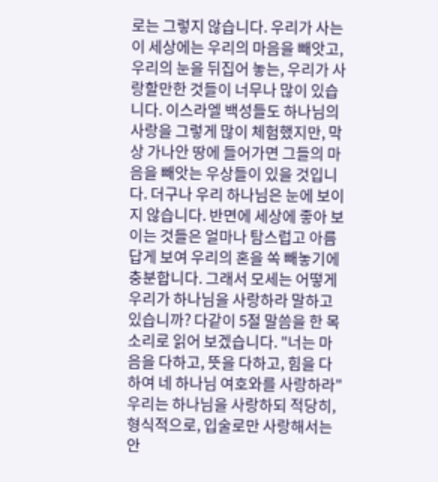로는 그렇지 않습니다. 우리가 사는 이 세상에는 우리의 마음을 빼앗고, 우리의 눈을 뒤집어 놓는, 우리가 사랑할만한 것들이 너무나 많이 있습니다. 이스라엘 백성들도 하나님의 사랑을 그렇게 많이 체험했지만, 막상 가나안 땅에 들어가면 그들의 마음을 빼앗는 우상들이 있을 것입니다. 더구나 우리 하나님은 눈에 보이지 않습니다. 반면에 세상에 좋아 보이는 것들은 얼마나 탐스럽고 아름답게 보여 우리의 혼을 쏙 빼놓기에 충분합니다. 그래서 모세는 어떻게 우리가 하나님을 사랑하라 말하고 있습니까? 다같이 5절 말씀을 한 목소리로 읽어 보겠습니다. "너는 마음을 다하고, 뜻을 다하고, 힘을 다하여 네 하나님 여호와를 사랑하라" 우리는 하나님을 사랑하되 적당히, 형식적으로, 입술로만 사랑해서는 안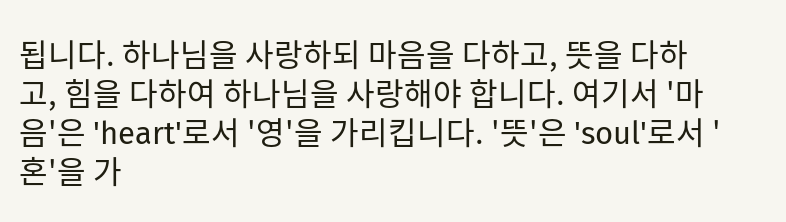됩니다. 하나님을 사랑하되 마음을 다하고, 뜻을 다하고, 힘을 다하여 하나님을 사랑해야 합니다. 여기서 '마음'은 'heart'로서 '영'을 가리킵니다. '뜻'은 'soul'로서 '혼'을 가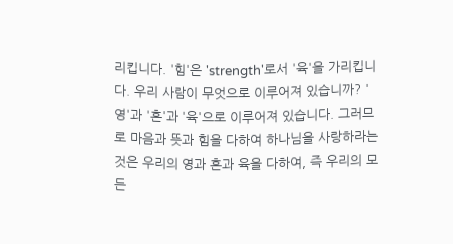리킵니다. '힘'은 'strength'로서 '육'을 가리킵니다. 우리 사람이 무엇으로 이루어져 있습니까? '영'과 '혼'과 '육'으로 이루어져 있습니다. 그러므로 마음과 뜻과 힘을 다하여 하나님을 사랑하라는 것은 우리의 영과 혼과 육을 다하여, 즉 우리의 모든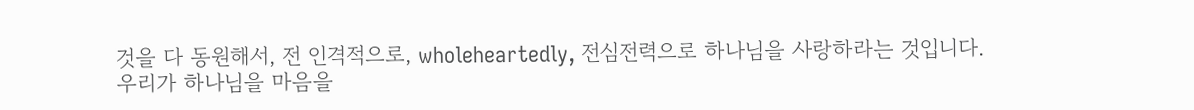것을 다 동원해서, 전 인격적으로, wholeheartedly, 전심전력으로 하나님을 사랑하라는 것입니다. 우리가 하나님을 마음을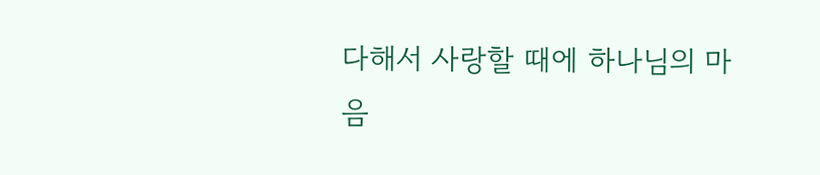다해서 사랑할 때에 하나님의 마음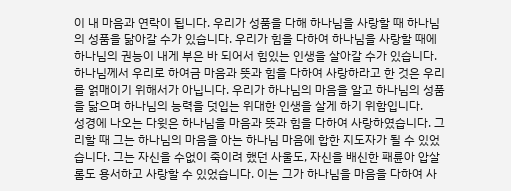이 내 마음과 연락이 됩니다. 우리가 성품을 다해 하나님을 사랑할 때 하나님의 성품을 닮아갈 수가 있습니다. 우리가 힘을 다하여 하나님을 사랑할 때에 하나님의 권능이 내게 부은 바 되어서 힘있는 인생을 살아갈 수가 있습니다. 하나님께서 우리로 하여금 마음과 뜻과 힘을 다하여 사랑하라고 한 것은 우리를 얽매이기 위해서가 아닙니다. 우리가 하나님의 마음을 알고 하나님의 성품을 닮으며 하나님의 능력을 덧입는 위대한 인생을 살게 하기 위함입니다.
성경에 나오는 다윗은 하나님을 마음과 뜻과 힘을 다하여 사랑하였습니다. 그리할 때 그는 하나님의 마음을 아는 하나님 마음에 합한 지도자가 될 수 있었습니다. 그는 자신을 수없이 죽이려 했던 사울도, 자신을 배신한 패륜아 압살롬도 용서하고 사랑할 수 있었습니다. 이는 그가 하나님을 마음을 다하여 사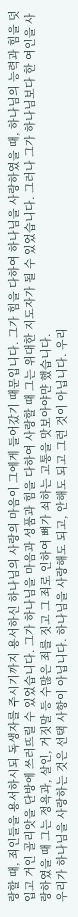랑할 때, 죄인들을 용서하시되 독생자를 주시기까지 용서하신 하나님의 사랑의 마음이 그에게 들어갔기 때문입니다. 그가 힘을 다하여 하나님을 사랑하였을 때, 하나님의 능력과 힘을 덧입고 거인 골리앗을 단방에 쓰러뜨릴 수 있었습니다. 그가 하나님을 마음과 성품과 힘을 다하여 사랑할 때 그는 위대한 지도자가 될 수 있었습니다. 그러나 그가 하나님보다 한 여인을 사랑하였을 때 그는 정욕과, 살인, 거짓말 등 수많은 죄를 짓고 그 죄로 인하여 뼈가 쇠하는 고통을 맛보아야먄 했습니다.
우리가 하나님을 사랑하는 것은 선택 사항이 아닙니다. 하나님을 사랑해도 되고, 안해도 되고 그런 것이 아닙니다. 우리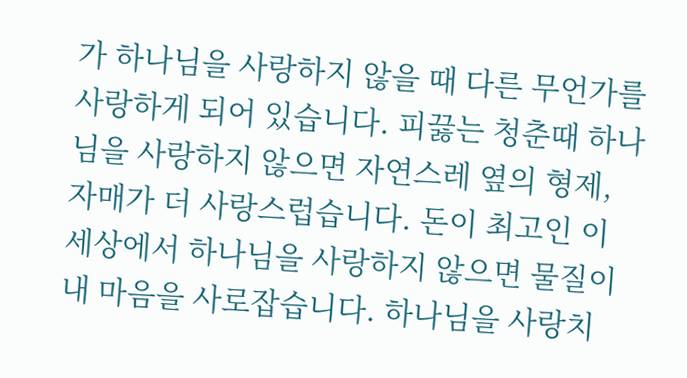가 하나님을 사랑하지 않을 때 다른 무언가를 사랑하게 되어 있습니다. 피끓는 청춘때 하나님을 사랑하지 않으면 자연스레 옆의 형제, 자매가 더 사랑스럽습니다. 돈이 최고인 이 세상에서 하나님을 사랑하지 않으면 물질이 내 마음을 사로잡습니다. 하나님을 사랑치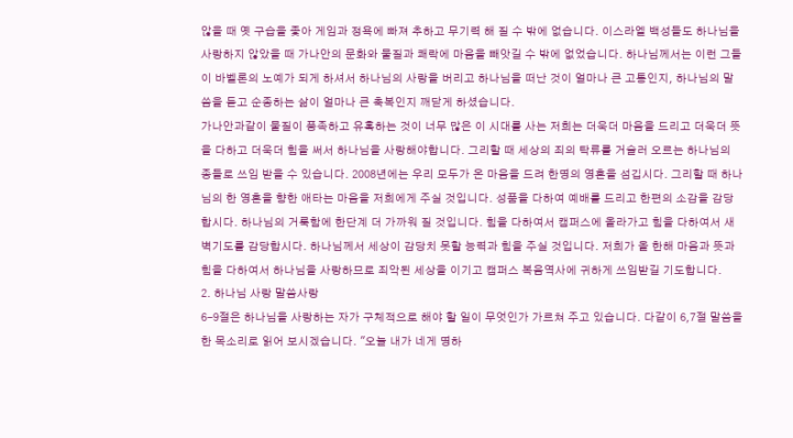않을 때 옛 구습을 좇아 게임과 정욕에 빠져 추하고 무기력 해 질 수 밖에 없습니다. 이스라엘 백성들도 하나님을 사랑하지 않았을 때 가나안의 문화와 물질과 쾌락에 마음을 빼앗길 수 밖에 없었습니다. 하나님께서는 이런 그들이 바벨론의 노예가 되게 하셔서 하나님의 사랑을 버리고 하나님을 떠난 것이 얼마나 큰 고통인지, 하나님의 말씀을 듣고 순종하는 삶이 얼마나 큰 축복인지 깨닫게 하셨습니다.
가나안과같이 물질이 풍족하고 유혹하는 것이 너무 많은 이 시대를 사는 저희는 더욱더 마음을 드리고 더욱더 뜻을 다하고 더욱더 힘을 써서 하나님을 사랑해야합니다. 그리할 때 세상의 죄의 탁류를 거슬러 오르는 하나님의 종들로 쓰임 받을 수 있습니다. 2008년에는 우리 모두가 온 마음을 드려 한명의 영혼을 섬깁시다. 그리할 때 하나님의 한 영혼을 향한 애타는 마음을 저희에게 주실 것입니다. 성품을 다하여 예배를 드리고 한편의 소감을 감당합시다. 하나님의 거룩함에 한단계 더 가까워 질 것입니다. 힘을 다하여서 캠퍼스에 올라가고 힘을 다하여서 새벽기도를 감당합시다. 하나님께서 세상이 감당치 못할 능력과 힘을 주실 것입니다. 저희가 올 한해 마음과 뜻과 힘을 다하여서 하나님을 사랑하므로 죄악된 세상을 이기고 캠퍼스 복음역사에 귀하게 쓰임받길 기도합니다.
2. 하나님 사랑 말씀사랑
6-9절은 하나님을 사랑하는 자가 구체적으로 해야 할 일이 무엇인가 가르쳐 주고 있습니다. 다같이 6,7절 말씀을 한 목소리로 읽어 보시겠습니다. "오늘 내가 네게 명하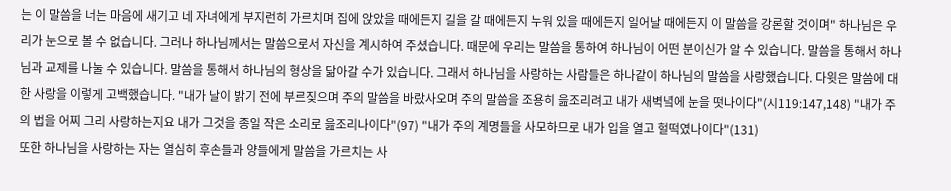는 이 말씀을 너는 마음에 새기고 네 자녀에게 부지런히 가르치며 집에 앉았을 때에든지 길을 갈 때에든지 누워 있을 때에든지 일어날 때에든지 이 말씀을 강론할 것이며" 하나님은 우리가 눈으로 볼 수 없습니다. 그러나 하나님께서는 말씀으로서 자신을 계시하여 주셨습니다. 때문에 우리는 말씀을 통하여 하나님이 어떤 분이신가 알 수 있습니다. 말씀을 통해서 하나님과 교제를 나눌 수 있습니다. 말씀을 통해서 하나님의 형상을 닮아갈 수가 있습니다. 그래서 하나님을 사랑하는 사람들은 하나같이 하나님의 말씀을 사랑했습니다. 다윗은 말씀에 대한 사랑을 이렇게 고백했습니다. "내가 날이 밝기 전에 부르짖으며 주의 말씀을 바랐사오며 주의 말씀을 조용히 읊조리려고 내가 새벽녘에 눈을 떳나이다"(시119:147,148) "내가 주의 법을 어찌 그리 사랑하는지요 내가 그것을 종일 작은 소리로 읊조리나이다"(97) "내가 주의 계명들을 사모하므로 내가 입을 열고 헐떡였나이다"(131)
또한 하나님을 사랑하는 자는 열심히 후손들과 양들에게 말씀을 가르치는 사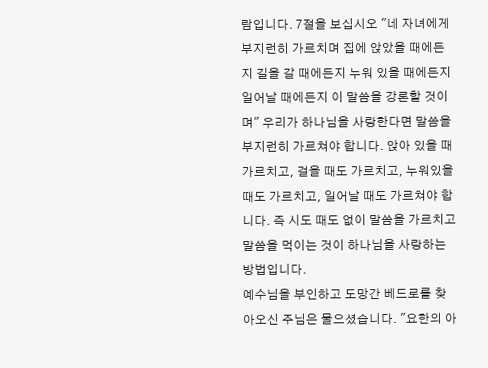람입니다. 7절을 보십시오 "네 자녀에게 부지런히 가르치며 집에 앉았을 때에든지 길을 갈 때에든지 누워 있을 때에든지 일어날 때에든지 이 말씀을 강론할 것이며" 우리가 하나님을 사랑한다면 말씀을 부지런히 가르쳐야 합니다. 앉아 있을 때 가르치고, 걸을 때도 가르치고, 누워있을 때도 가르치고, 일어날 때도 가르쳐야 합니다. 즉 시도 때도 없이 말씀을 가르치고 말씀을 먹이는 것이 하나님을 사랑하는 방법입니다.
예수님을 부인하고 도망간 베드로를 찾아오신 주님은 물으셨습니다. "요한의 아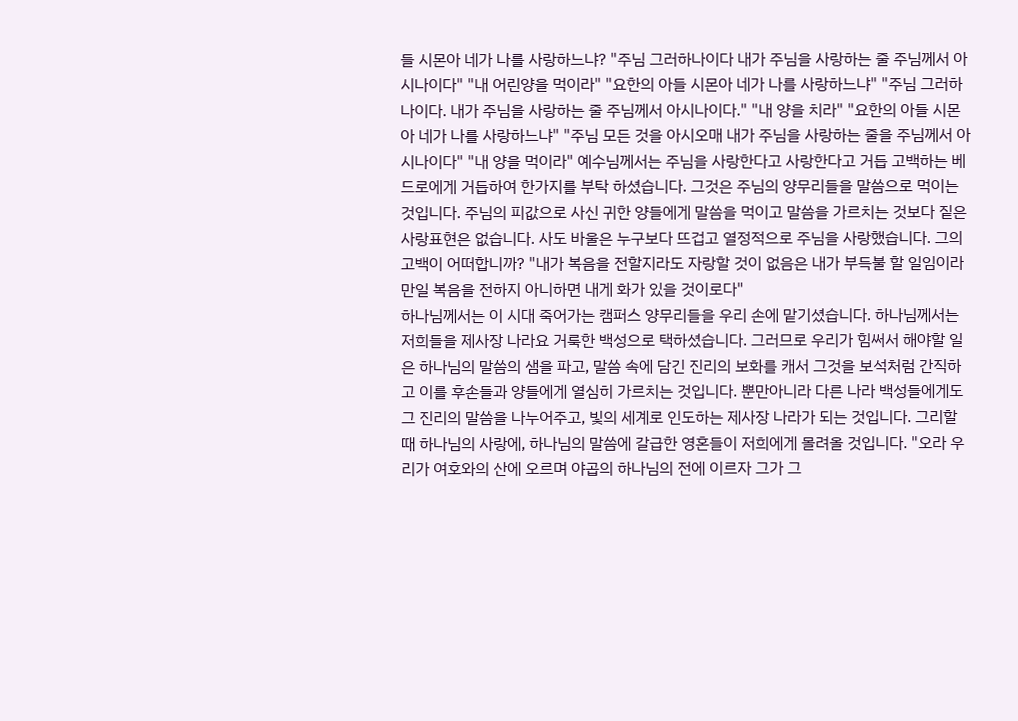들 시몬아 네가 나를 사랑하느냐? "주님 그러하나이다 내가 주님을 사랑하는 줄 주님께서 아시나이다" "내 어린양을 먹이라" "요한의 아들 시몬아 네가 나를 사랑하느냐" "주님 그러하나이다. 내가 주님을 사랑하는 줄 주님께서 아시나이다." "내 양을 치라" "요한의 아들 시몬아 네가 나를 사랑하느냐" "주님 모든 것을 아시오매 내가 주님을 사랑하는 줄을 주님께서 아시나이다" "내 양을 먹이라" 예수님께서는 주님을 사랑한다고 사랑한다고 거듭 고백하는 베드로에게 거듭하여 한가지를 부탁 하셨습니다. 그것은 주님의 양무리들을 말씀으로 먹이는 것입니다. 주님의 피값으로 사신 귀한 양들에게 말씀을 먹이고 말씀을 가르치는 것보다 짙은 사랑표현은 없습니다. 사도 바울은 누구보다 뜨겁고 열정적으로 주님을 사랑했습니다. 그의 고백이 어떠합니까? "내가 복음을 전할지라도 자랑할 것이 없음은 내가 부득불 할 일임이라 만일 복음을 전하지 아니하면 내게 화가 있을 것이로다"
하나님께서는 이 시대 죽어가는 캠퍼스 양무리들을 우리 손에 맡기셨습니다. 하나님께서는 저희들을 제사장 나라요 거룩한 백성으로 택하셨습니다. 그러므로 우리가 힘써서 해야할 일은 하나님의 말씀의 샘을 파고, 말씀 속에 담긴 진리의 보화를 캐서 그것을 보석처럼 간직하고 이를 후손들과 양들에게 열심히 가르치는 것입니다. 뿐만아니라 다른 나라 백성들에게도 그 진리의 말씀을 나누어주고, 빛의 세계로 인도하는 제사장 나라가 되는 것입니다. 그리할 때 하나님의 사랑에, 하나님의 말씀에 갈급한 영혼들이 저희에게 몰려올 것입니다. "오라 우리가 여호와의 산에 오르며 야곱의 하나님의 전에 이르자 그가 그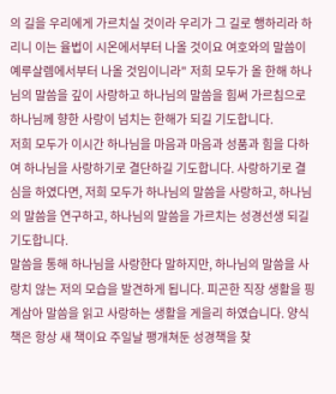의 길을 우리에게 가르치실 것이라 우리가 그 길로 행하리라 하리니 이는 율법이 시온에서부터 나올 것이요 여호와의 말씀이 예루살렘에서부터 나올 것임이니라" 저희 모두가 올 한해 하나님의 말씀을 깊이 사랑하고 하나님의 말씀을 힘써 가르침으로 하나님께 향한 사랑이 넘치는 한해가 되길 기도합니다.
저희 모두가 이시간 하나님을 마음과 마음과 성품과 힘을 다하여 하나님을 사랑하기로 결단하길 기도합니다. 사랑하기로 결심을 하였다면, 저희 모두가 하나님의 말씀을 사랑하고, 하나님의 말씀을 연구하고, 하나님의 말씀을 가르치는 성경선생 되길 기도합니다.
말씀을 통해 하나님을 사랑한다 말하지만, 하나님의 말씀을 사랑치 않는 저의 모습을 발견하게 됩니다. 피곤한 직장 생활을 핑계삼아 말씀을 읽고 사랑하는 생활을 게을리 하였습니다. 양식책은 항상 새 책이요 주일날 팽개쳐둔 성경책을 찾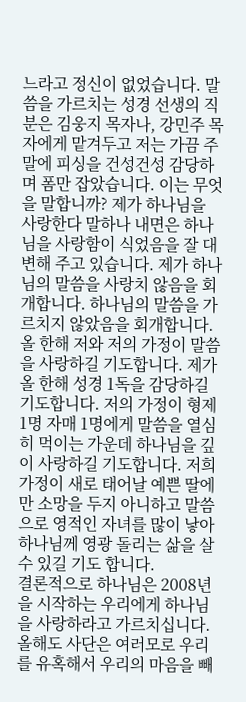느라고 정신이 없었습니다. 말씀을 가르치는 성경 선생의 직분은 김웅지 목자나, 강민주 목자에게 맡겨두고 저는 가끔 주말에 피싱을 건성건성 감당하며 폼만 잡았습니다. 이는 무엇을 말합니까? 제가 하나님을 사랑한다 말하나 내면은 하나님을 사랑함이 식었음을 잘 대변해 주고 있습니다. 제가 하나님의 말씀을 사랑치 않음을 회개합니다. 하나님의 말씀을 가르치지 않았음을 회개합니다. 올 한해 저와 저의 가정이 말씀을 사랑하길 기도합니다. 제가 올 한해 성경 1독을 감당하길 기도합니다. 저의 가정이 형제 1명 자매 1명에게 말씀을 열심히 먹이는 가운데 하나님을 깊이 사랑하길 기도합니다. 저희 가정이 새로 태어날 예쁜 딸에만 소망을 두지 아니하고 말씀으로 영적인 자녀를 많이 낳아 하나님께 영광 돌리는 삶을 살 수 있길 기도 합니다.
결론적으로 하나님은 2008년을 시작하는 우리에게 하나님을 사랑하라고 가르치십니다. 올해도 사단은 여러모로 우리를 유혹해서 우리의 마음을 빼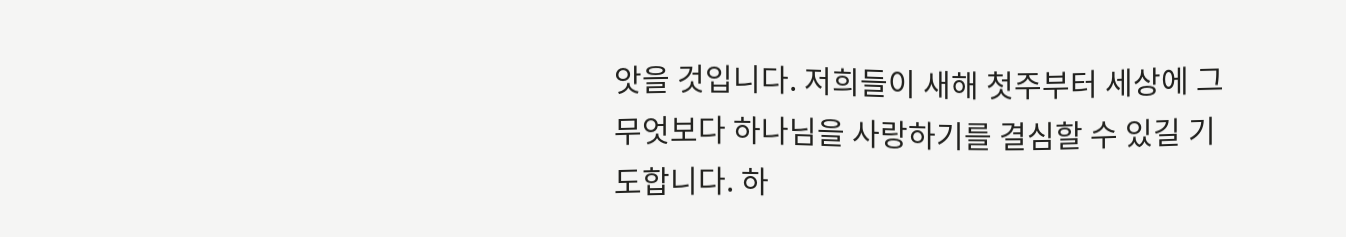앗을 것입니다. 저희들이 새해 첫주부터 세상에 그 무엇보다 하나님을 사랑하기를 결심할 수 있길 기도합니다. 하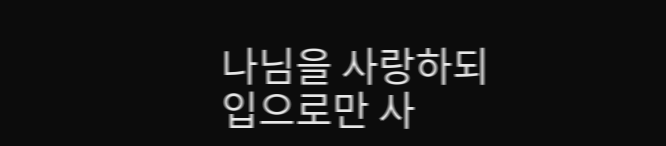나님을 사랑하되 입으로만 사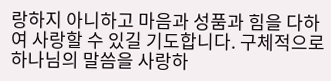랑하지 아니하고 마음과 성품과 힘을 다하여 사랑할 수 있길 기도합니다. 구체적으로 하나님의 말씀을 사랑하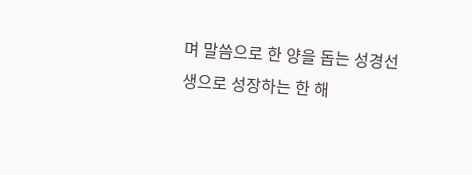며 말씀으로 한 양을 돕는 성경선생으로 성장하는 한 해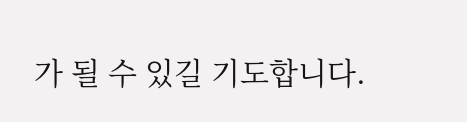가 될 수 있길 기도합니다.